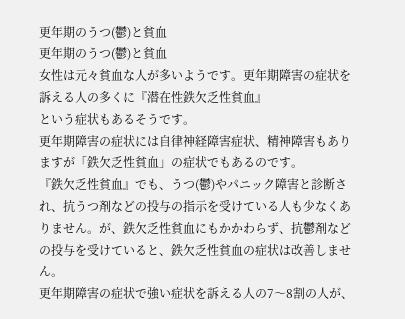更年期のうつ(鬱)と貧血
更年期のうつ(鬱)と貧血
女性は元々貧血な人が多いようです。更年期障害の症状を訴える人の多くに『潜在性鉄欠乏性貧血』
という症状もあるそうです。
更年期障害の症状には自律神経障害症状、精神障害もありますが「鉄欠乏性貧血」の症状でもあるのです。
『鉄欠乏性貧血』でも、うつ(鬱)やパニック障害と診断され、抗うつ剤などの投与の指示を受けている人も少なくありません。が、鉄欠乏性貧血にもかかわらず、抗鬱剤などの投与を受けていると、鉄欠乏性貧血の症状は改善しません。
更年期障害の症状で強い症状を訴える人の7〜8割の人が、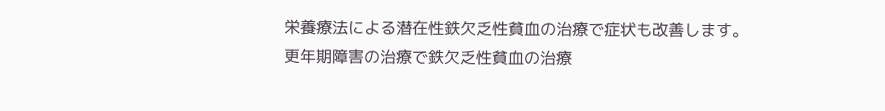栄養療法による潜在性鉄欠乏性貧血の治療で症状も改善します。
更年期障害の治療で鉄欠乏性貧血の治療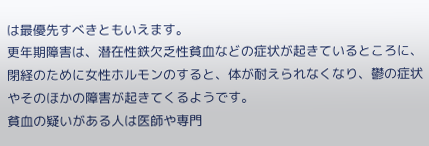は最優先すべきともいえます。
更年期障害は、潜在性鉄欠乏性貧血などの症状が起きているところに、閉経のために女性ホルモンのすると、体が耐えられなくなり、鬱の症状やそのほかの障害が起きてくるようです。
貧血の疑いがある人は医師や専門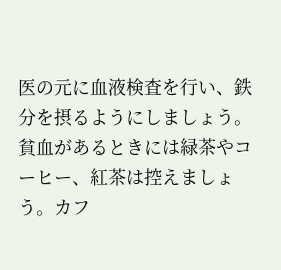医の元に血液検査を行い、鉄分を摂るようにしましょう。
貧血があるときには緑茶やコーヒー、紅茶は控えましょう。カフ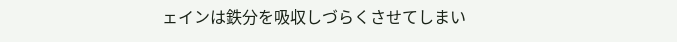ェインは鉄分を吸収しづらくさせてしまい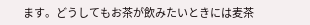ます。どうしてもお茶が飲みたいときには麦茶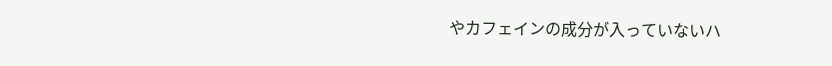やカフェインの成分が入っていないハ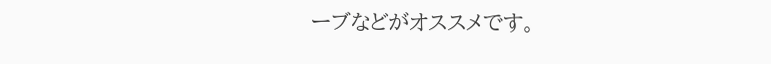ーブなどがオススメです。